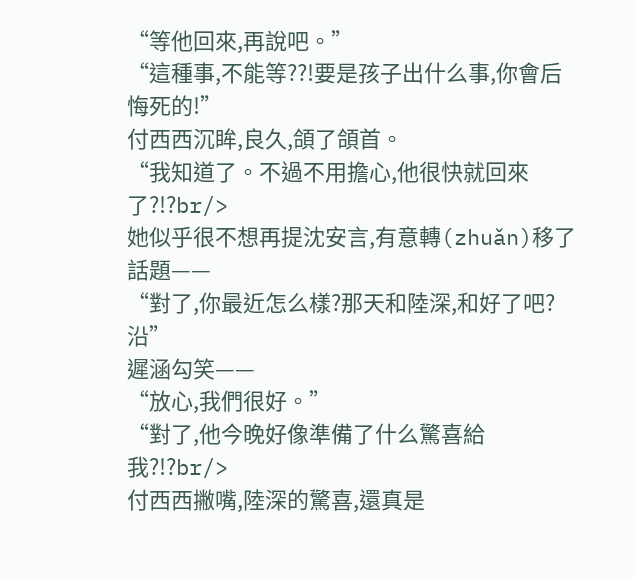“等他回來,再說吧。”
“這種事,不能等??!要是孩子出什么事,你會后悔死的!”
付西西沉眸,良久,頜了頜首。
“我知道了。不過不用擔心,他很快就回來了?!?br/>
她似乎很不想再提沈安言,有意轉(zhuǎn)移了話題——
“對了,你最近怎么樣?那天和陸深,和好了吧?沿”
遲涵勾笑——
“放心,我們很好。”
“對了,他今晚好像準備了什么驚喜給我?!?br/>
付西西撇嘴,陸深的驚喜,還真是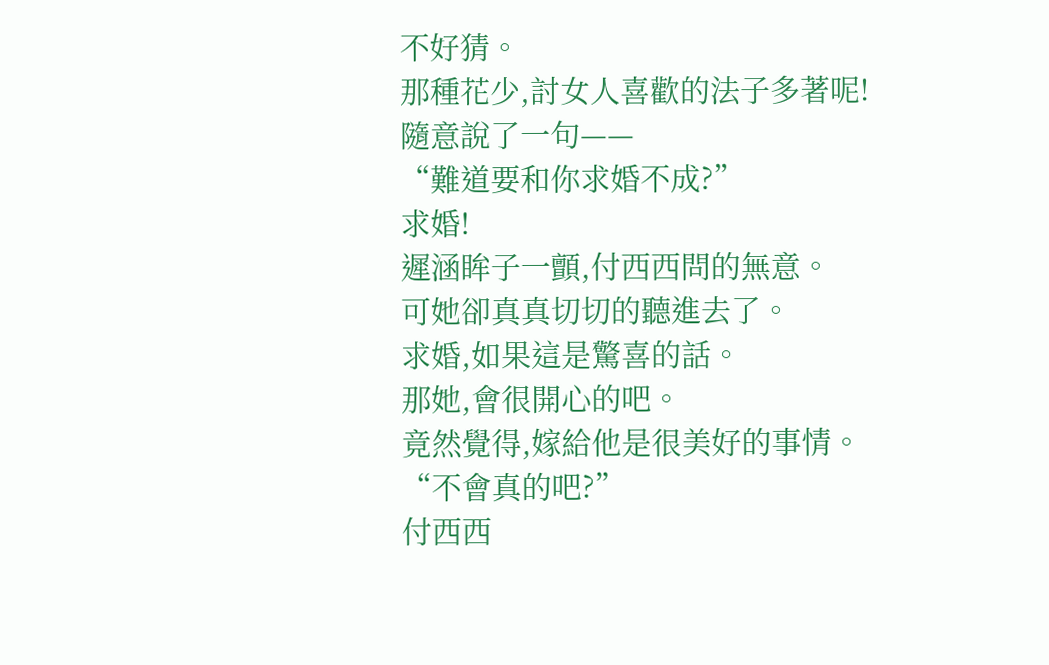不好猜。
那種花少,討女人喜歡的法子多著呢!
隨意說了一句——
“難道要和你求婚不成?”
求婚!
遲涵眸子一顫,付西西問的無意。
可她卻真真切切的聽進去了。
求婚,如果這是驚喜的話。
那她,會很開心的吧。
竟然覺得,嫁給他是很美好的事情。
“不會真的吧?”
付西西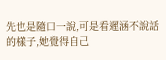先也是隨口一說,可是看遲涵不說話的樣子,她覺得自己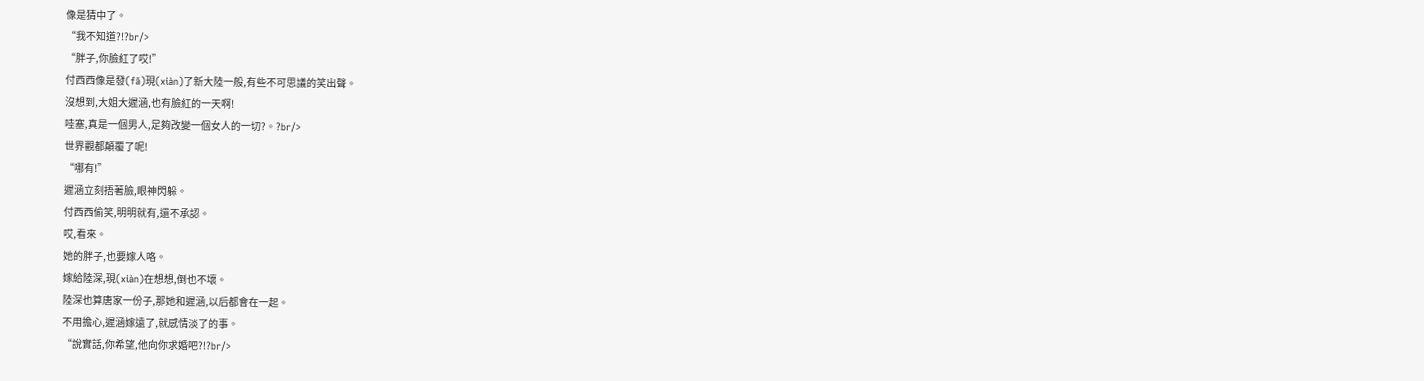像是猜中了。
“我不知道?!?br/>
“胖子,你臉紅了哎!”
付西西像是發(fā)現(xiàn)了新大陸一般,有些不可思議的笑出聲。
沒想到,大姐大遲涵,也有臉紅的一天啊!
哇塞,真是一個男人,足夠改變一個女人的一切?。?br/>
世界觀都顛覆了呢!
“哪有!”
遲涵立刻捂著臉,眼神閃躲。
付西西偷笑,明明就有,還不承認。
哎,看來。
她的胖子,也要嫁人咯。
嫁給陸深,現(xiàn)在想想,倒也不壞。
陸深也算唐家一份子,那她和遲涵,以后都會在一起。
不用擔心,遲涵嫁遠了,就感情淡了的事。
“說實話,你希望,他向你求婚吧?!?br/>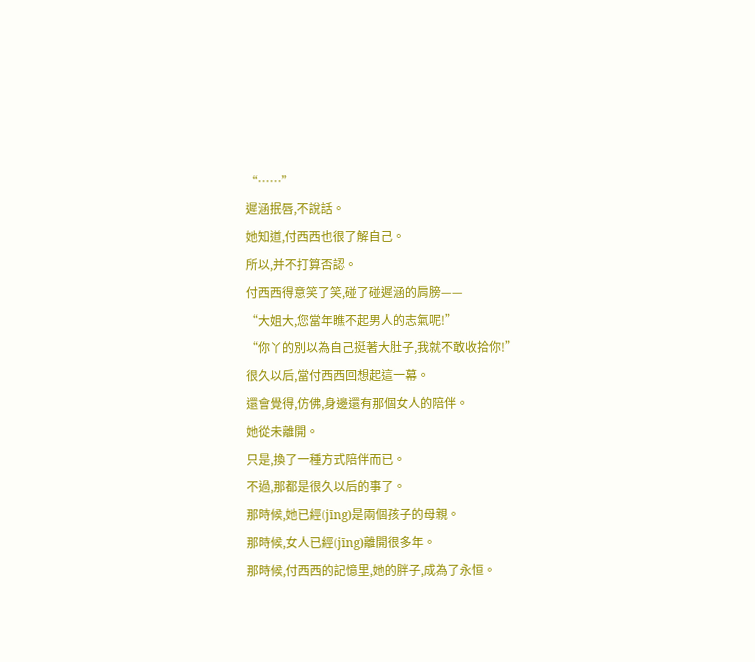“……”
遲涵抿唇,不說話。
她知道,付西西也很了解自己。
所以,并不打算否認。
付西西得意笑了笑,碰了碰遲涵的肩膀——
“大姐大,您當年瞧不起男人的志氣呢!”
“你丫的別以為自己挺著大肚子,我就不敢收拾你!”
很久以后,當付西西回想起這一幕。
還會覺得,仿佛,身邊還有那個女人的陪伴。
她從未離開。
只是,換了一種方式陪伴而已。
不過,那都是很久以后的事了。
那時候,她已經(jīng)是兩個孩子的母親。
那時候,女人已經(jīng)離開很多年。
那時候,付西西的記憶里,她的胖子,成為了永恒。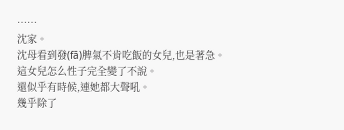……
沈家。
沈母看到發(fā)脾氣不肯吃飯的女兒,也是著急。
這女兒怎么性子完全變了不說。
還似乎有時候,連她都大聲吼。
幾乎除了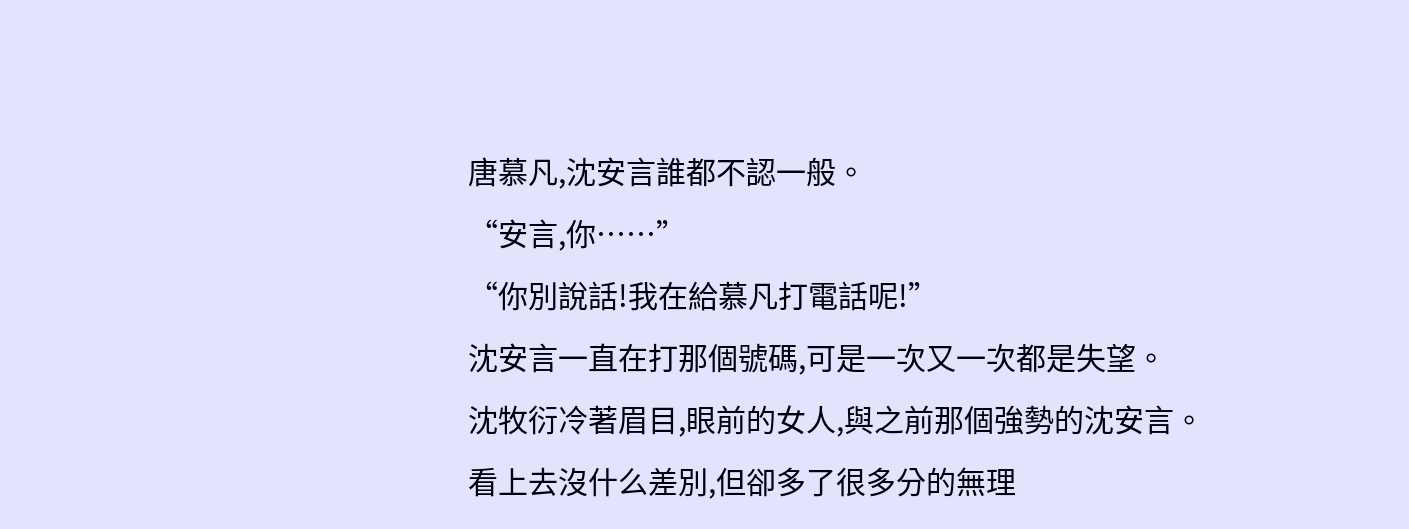唐慕凡,沈安言誰都不認一般。
“安言,你……”
“你別說話!我在給慕凡打電話呢!”
沈安言一直在打那個號碼,可是一次又一次都是失望。
沈牧衍冷著眉目,眼前的女人,與之前那個強勢的沈安言。
看上去沒什么差別,但卻多了很多分的無理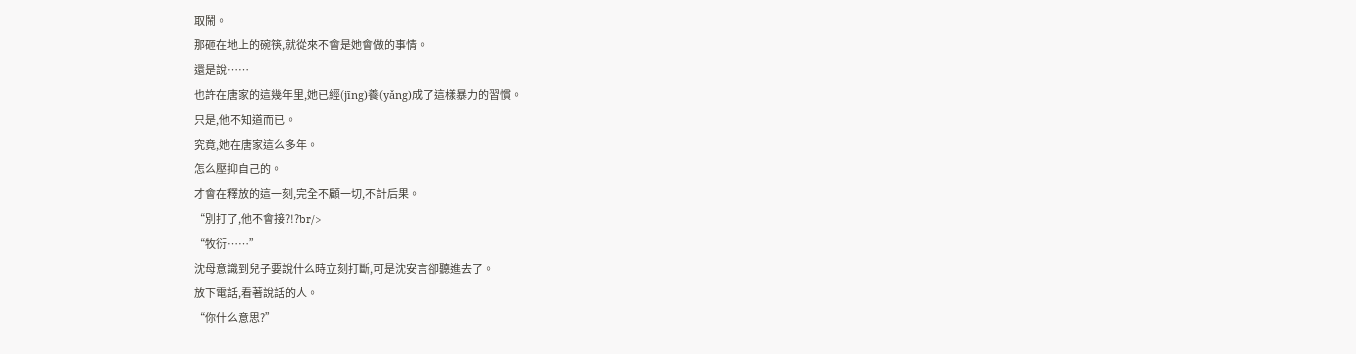取鬧。
那砸在地上的碗筷,就從來不會是她會做的事情。
還是說……
也許在唐家的這幾年里,她已經(jīng)養(yǎng)成了這樣暴力的習慣。
只是,他不知道而已。
究竟,她在唐家這么多年。
怎么壓抑自己的。
才會在釋放的這一刻,完全不顧一切,不計后果。
“別打了,他不會接?!?br/>
“牧衍……”
沈母意識到兒子要說什么時立刻打斷,可是沈安言卻聽進去了。
放下電話,看著說話的人。
“你什么意思?”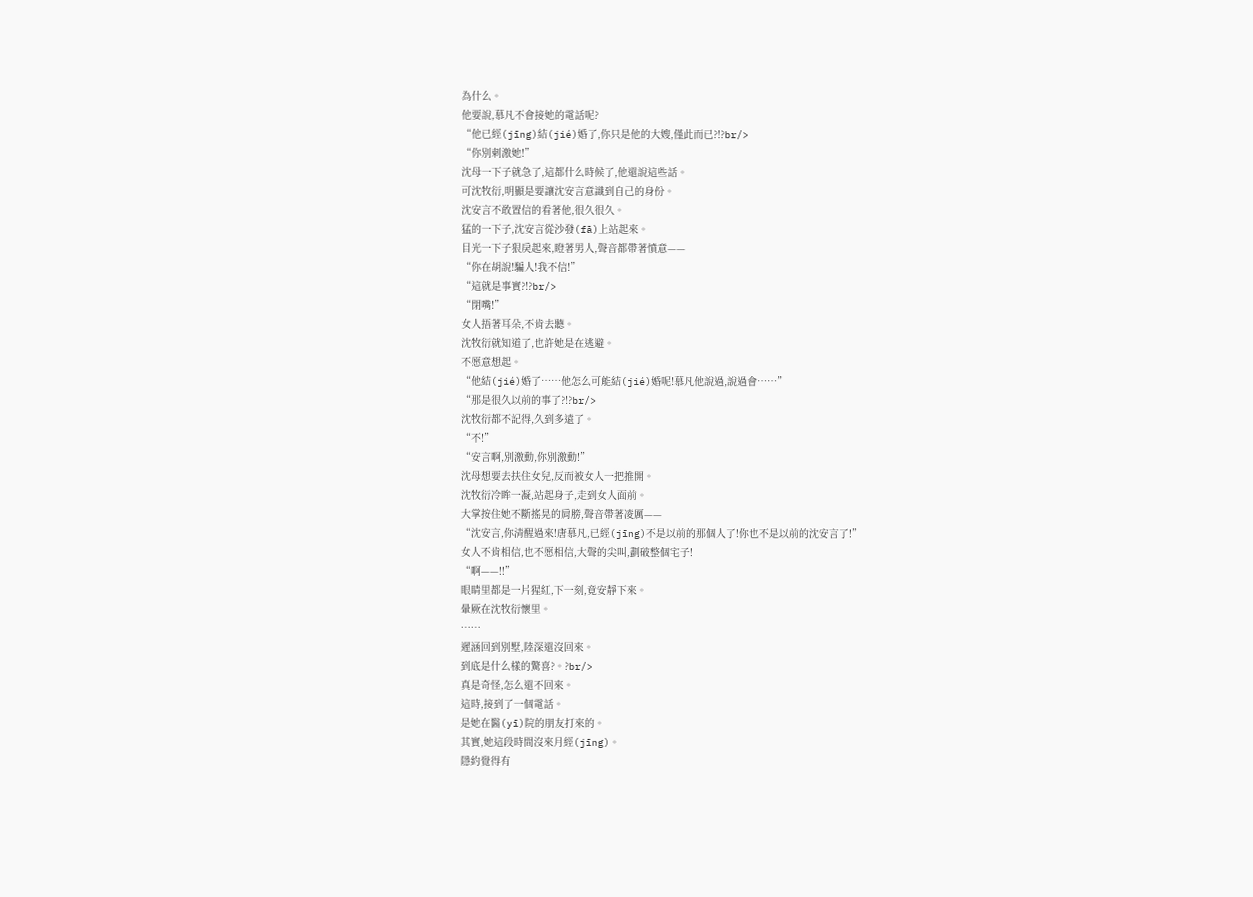為什么。
他要說,慕凡不會接她的電話呢?
“他已經(jīng)結(jié)婚了,你只是他的大嫂,僅此而已?!?br/>
“你別刺激她!”
沈母一下子就急了,這都什么時候了,他還說這些話。
可沈牧衍,明顯是要讓沈安言意識到自己的身份。
沈安言不敢置信的看著他,很久很久。
猛的一下子,沈安言從沙發(fā)上站起來。
目光一下子狠戾起來,瞪著男人,聲音都帶著憤意——
“你在胡說!騙人!我不信!”
“這就是事實?!?br/>
“閉嘴!”
女人捂著耳朵,不肯去聽。
沈牧衍就知道了,也許她是在逃避。
不愿意想起。
“他結(jié)婚了……他怎么可能結(jié)婚呢!慕凡他說過,說過會……”
“那是很久以前的事了?!?br/>
沈牧衍都不記得,久到多遠了。
“不!”
“安言啊,別激動,你別激動!”
沈母想要去扶住女兒,反而被女人一把推開。
沈牧衍冷眸一凝,站起身子,走到女人面前。
大掌按住她不斷搖晃的肩膀,聲音帶著凌厲——
“沈安言,你清醒過來!唐慕凡,已經(jīng)不是以前的那個人了!你也不是以前的沈安言了!”
女人不肯相信,也不愿相信,大聲的尖叫,劃破整個宅子!
“啊——!!”
眼睛里都是一片猩紅,下一刻,竟安靜下來。
暈厥在沈牧衍懷里。
……
遲涵回到別墅,陸深還沒回來。
到底是什么樣的驚喜?。?br/>
真是奇怪,怎么還不回來。
這時,接到了一個電話。
是她在醫(yī)院的朋友打來的。
其實,她這段時間沒來月經(jīng)。
隱約覺得有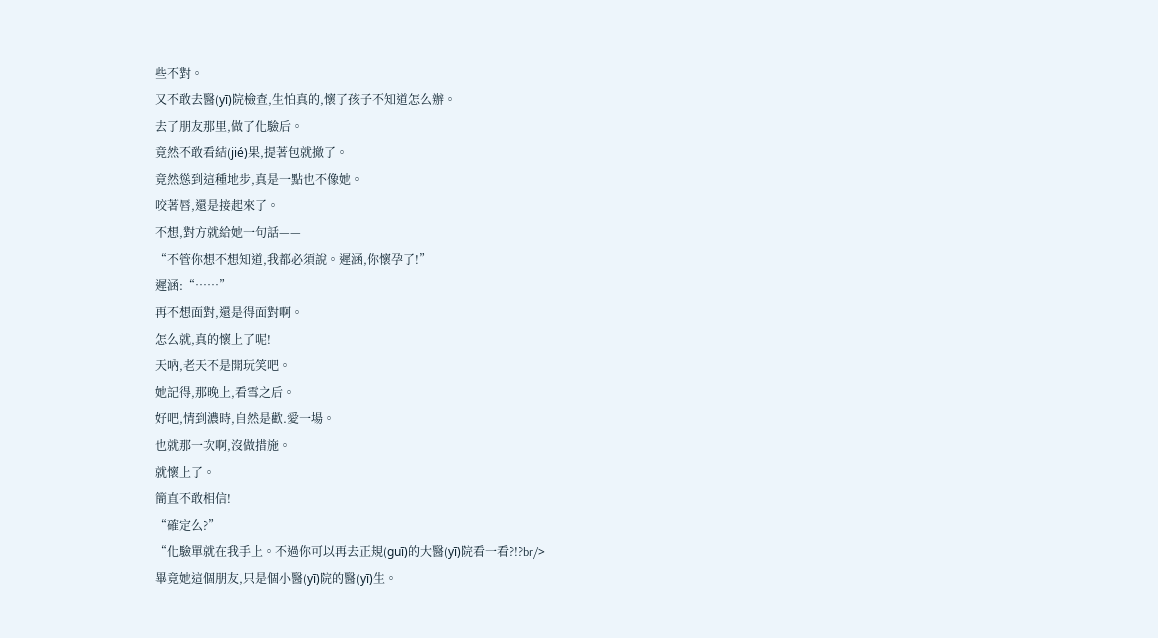些不對。
又不敢去醫(yī)院檢查,生怕真的,懷了孩子不知道怎么辦。
去了朋友那里,做了化驗后。
竟然不敢看結(jié)果,提著包就撤了。
竟然慫到這種地步,真是一點也不像她。
咬著唇,還是接起來了。
不想,對方就給她一句話——
“不管你想不想知道,我都必須說。遲涵,你懷孕了!”
遲涵:“……”
再不想面對,還是得面對啊。
怎么就,真的懷上了呢!
天吶,老天不是開玩笑吧。
她記得,那晚上,看雪之后。
好吧,情到濃時,自然是歡.愛一場。
也就那一次啊,沒做措施。
就懷上了。
簡直不敢相信!
“確定么?”
“化驗單就在我手上。不過你可以再去正規(guī)的大醫(yī)院看一看?!?br/>
畢竟她這個朋友,只是個小醫(yī)院的醫(yī)生。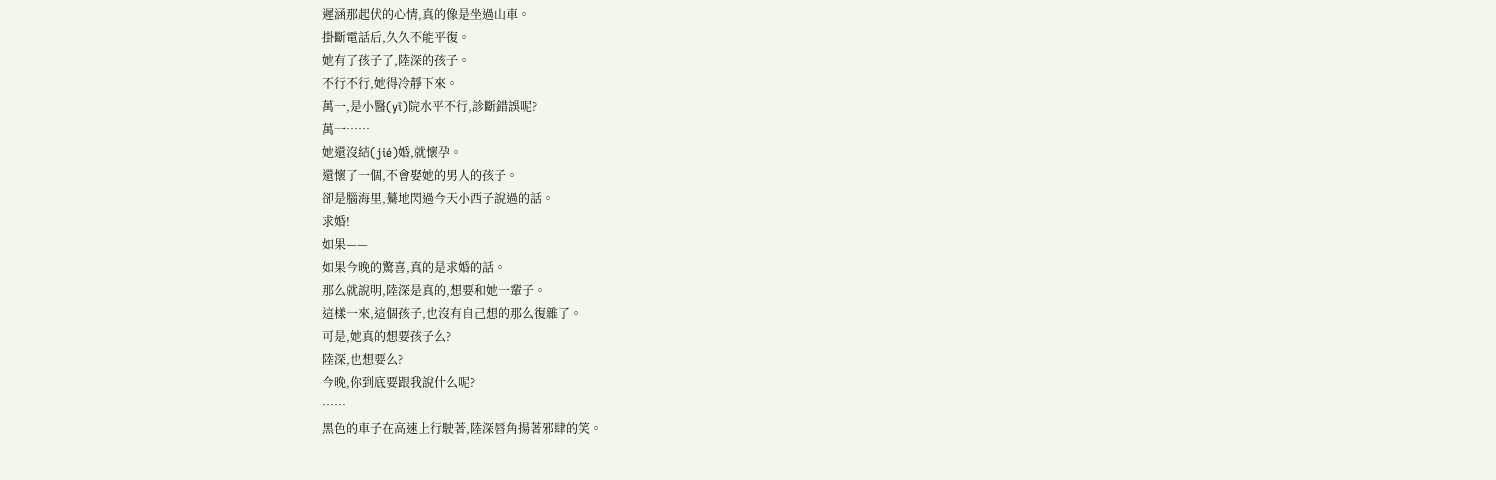遲涵那起伏的心情,真的像是坐過山車。
掛斷電話后,久久不能平復。
她有了孩子了,陸深的孩子。
不行不行,她得冷靜下來。
萬一,是小醫(yī)院水平不行,診斷錯誤呢?
萬一……
她還沒結(jié)婚,就懷孕。
還懷了一個,不會娶她的男人的孩子。
卻是腦海里,驀地閃過今天小西子說過的話。
求婚!
如果——
如果今晚的驚喜,真的是求婚的話。
那么就說明,陸深是真的,想要和她一輩子。
這樣一來,這個孩子,也沒有自己想的那么復雜了。
可是,她真的想要孩子么?
陸深,也想要么?
今晚,你到底要跟我說什么呢?
……
黑色的車子在高速上行駛著,陸深唇角揚著邪肆的笑。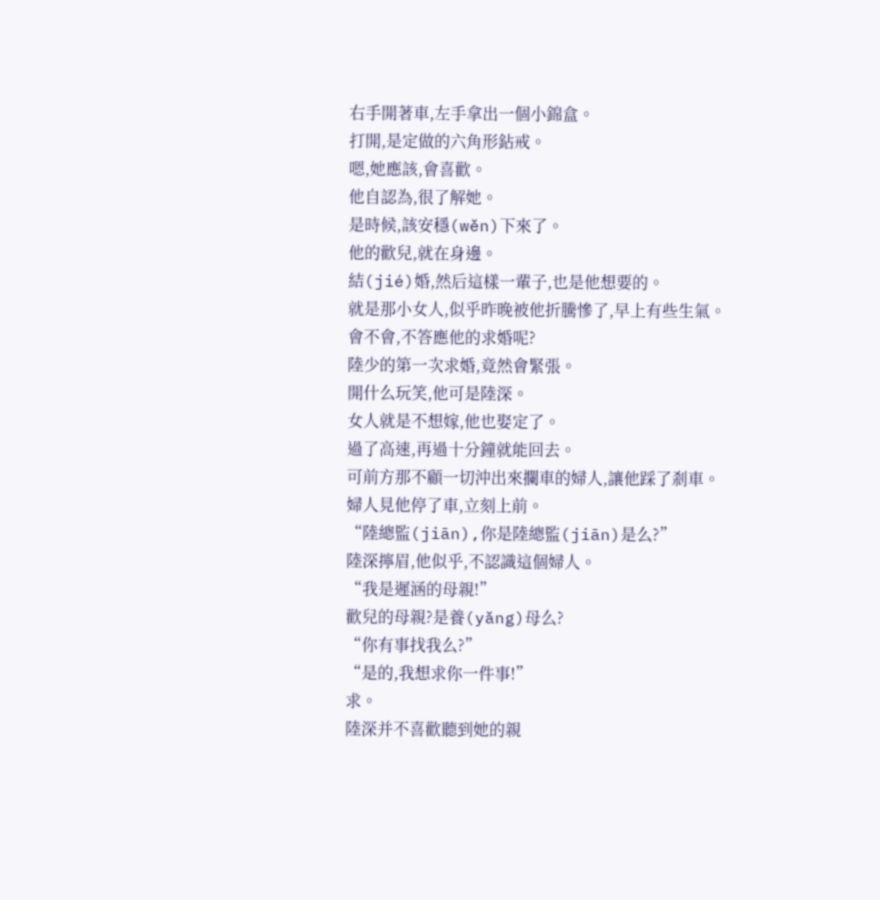右手開著車,左手拿出一個小錦盒。
打開,是定做的六角形鉆戒。
嗯,她應該,會喜歡。
他自認為,很了解她。
是時候,該安穩(wěn)下來了。
他的歡兒,就在身邊。
結(jié)婚,然后這樣一輩子,也是他想要的。
就是那小女人,似乎昨晚被他折騰慘了,早上有些生氣。
會不會,不答應他的求婚呢?
陸少的第一次求婚,竟然會緊張。
開什么玩笑,他可是陸深。
女人就是不想嫁,他也娶定了。
過了高速,再過十分鐘就能回去。
可前方那不顧一切沖出來攔車的婦人,讓他踩了剎車。
婦人見他停了車,立刻上前。
“陸總監(jiān),你是陸總監(jiān)是么?”
陸深擰眉,他似乎,不認識這個婦人。
“我是遲涵的母親!”
歡兒的母親?是養(yǎng)母么?
“你有事找我么?”
“是的,我想求你一件事!”
求。
陸深并不喜歡聽到她的親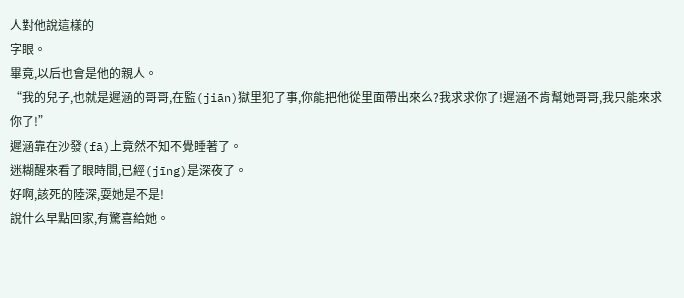人對他說這樣的
字眼。
畢竟,以后也會是他的親人。
“我的兒子,也就是遲涵的哥哥,在監(jiān)獄里犯了事,你能把他從里面帶出來么?我求求你了!遲涵不肯幫她哥哥,我只能來求你了!”
遲涵靠在沙發(fā)上竟然不知不覺睡著了。
迷糊醒來看了眼時間,已經(jīng)是深夜了。
好啊,該死的陸深,耍她是不是!
說什么早點回家,有驚喜給她。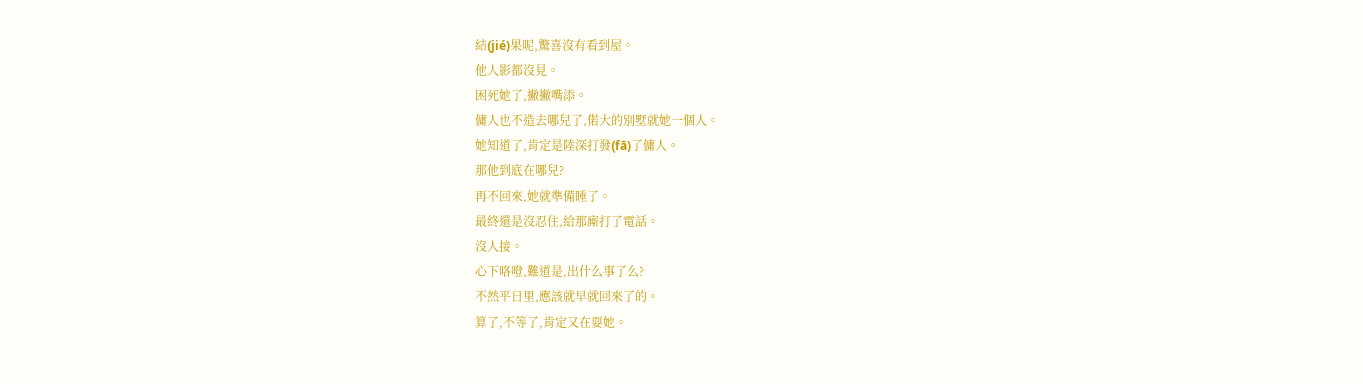結(jié)果呢,驚喜沒有看到屋。
他人影都沒見。
困死她了,撇撇嘴添。
傭人也不造去哪兒了,偌大的別墅就她一個人。
她知道了,肯定是陸深打發(fā)了傭人。
那他到底在哪兒?
再不回來,她就準備睡了。
最終還是沒忍住,給那廝打了電話。
沒人接。
心下咯噔,難道是,出什么事了么?
不然平日里,應該就早就回來了的。
算了,不等了,肯定又在耍她。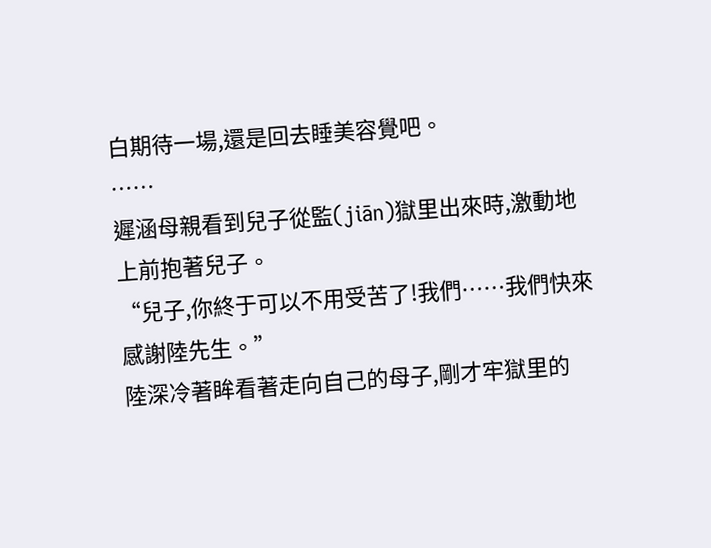白期待一場,還是回去睡美容覺吧。
……
遲涵母親看到兒子從監(jiān)獄里出來時,激動地上前抱著兒子。
“兒子,你終于可以不用受苦了!我們……我們快來感謝陸先生。”
陸深冷著眸看著走向自己的母子,剛才牢獄里的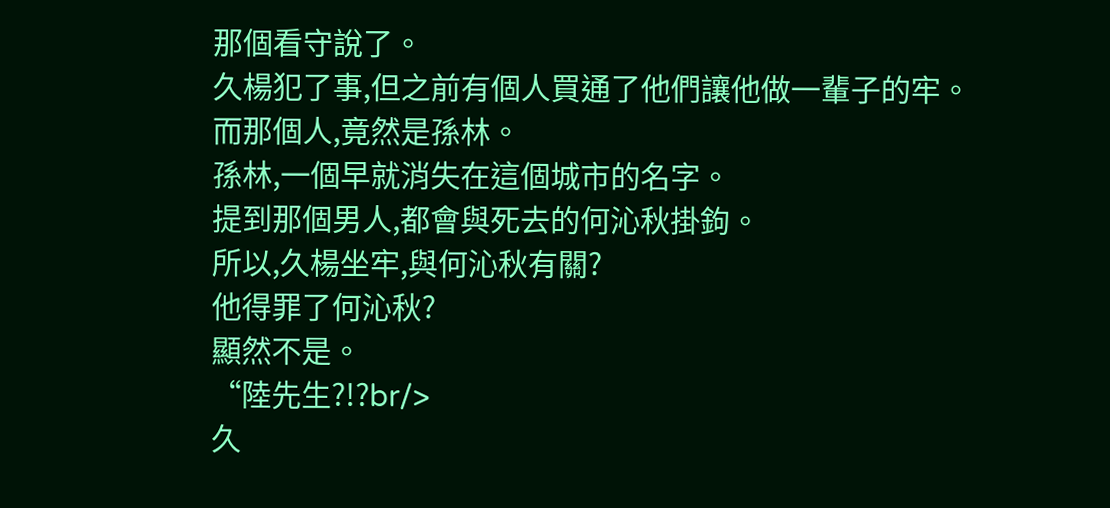那個看守說了。
久楊犯了事,但之前有個人買通了他們讓他做一輩子的牢。
而那個人,竟然是孫林。
孫林,一個早就消失在這個城市的名字。
提到那個男人,都會與死去的何沁秋掛鉤。
所以,久楊坐牢,與何沁秋有關?
他得罪了何沁秋?
顯然不是。
“陸先生?!?br/>
久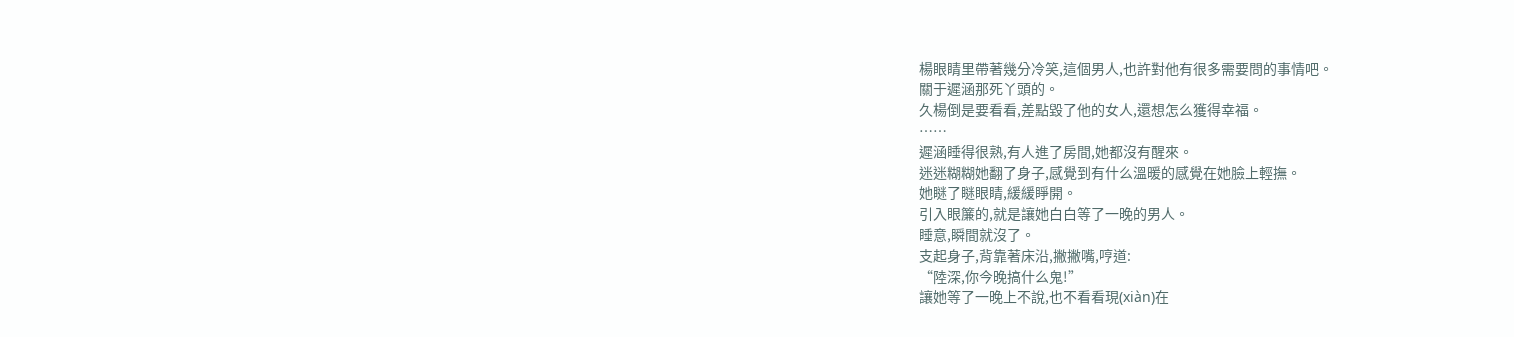楊眼睛里帶著幾分冷笑,這個男人,也許對他有很多需要問的事情吧。
關于遲涵那死丫頭的。
久楊倒是要看看,差點毀了他的女人,還想怎么獲得幸福。
……
遲涵睡得很熟,有人進了房間,她都沒有醒來。
迷迷糊糊她翻了身子,感覺到有什么溫暖的感覺在她臉上輕撫。
她瞇了瞇眼睛,緩緩睜開。
引入眼簾的,就是讓她白白等了一晚的男人。
睡意,瞬間就沒了。
支起身子,背靠著床沿,撇撇嘴,哼道:
“陸深,你今晚搞什么鬼!”
讓她等了一晚上不說,也不看看現(xiàn)在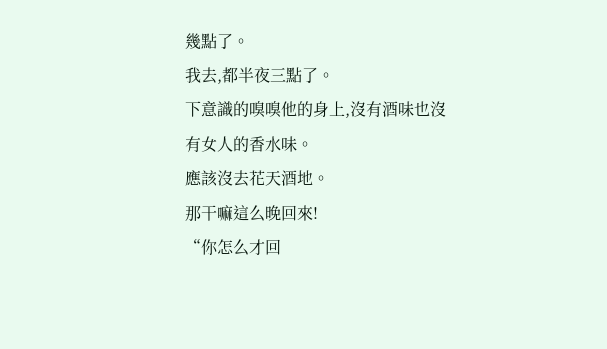幾點了。
我去,都半夜三點了。
下意識的嗅嗅他的身上,沒有酒味也沒有女人的香水味。
應該沒去花天酒地。
那干嘛這么晚回來!
“你怎么才回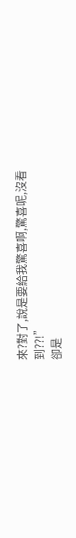來?對了,說是要給我驚喜啊,驚喜呢,沒看到??!”
卻是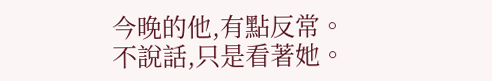今晚的他,有點反常。
不說話,只是看著她。